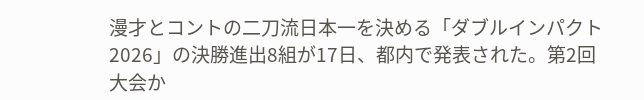漫才とコントの二刀流日本一を決める「ダブルインパクト 2026」の決勝進出8組が17日、都内で発表された。第2回大会か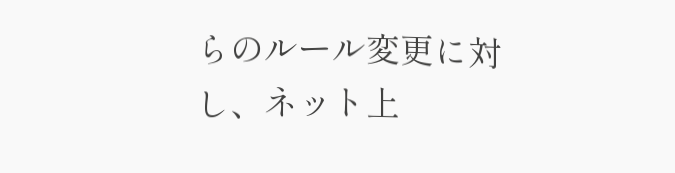らのルール変更に対し、ネット上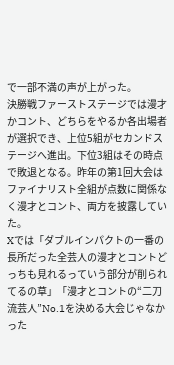で一部不満の声が上がった。
決勝戦ファーストステージでは漫才かコント、どちらをやるか各出場者が選択でき、上位5組がセカンドステージへ進出。下位3組はその時点で敗退となる。昨年の第1回大会はファイナリスト全組が点数に関係なく漫才とコント、両方を披露していた。
Xでは「ダブルインパクトの一番の長所だった全芸人の漫才とコントどっちも見れるっていう部分が削られてるの草」「漫才とコントの“二刀流芸人”No.1を決める大会じゃなかった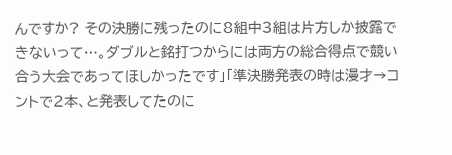んですか? その決勝に残ったのに8組中3組は片方しか披露できないって…。ダブルと銘打つからには両方の総合得点で競い合う大会であってほしかったです」「準決勝発表の時は漫才→コントで2本、と発表してたのに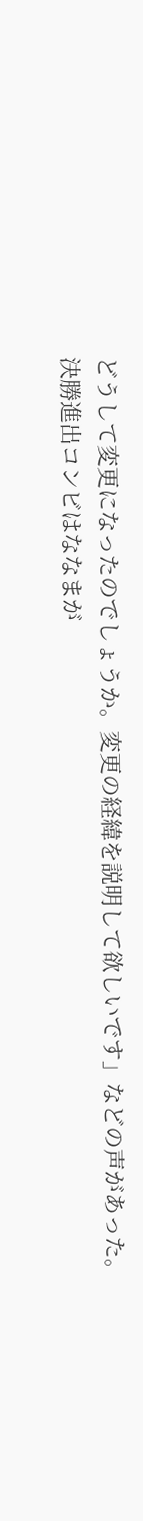どうして変更になったのでしょうか。変更の経緯を説明して欲しいです」などの声があった。
決勝進出コンビはななまが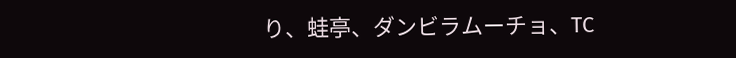り、蛙亭、ダンビラムーチョ、TC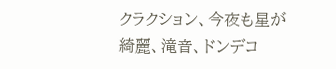クラクション、今夜も星が綺麗、滝音、ドンデコ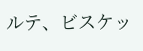ルテ、ビスケッ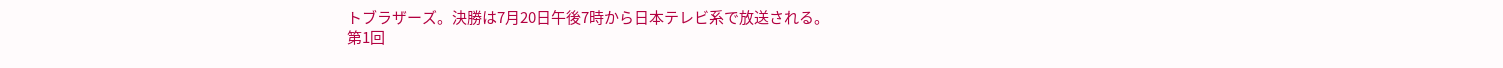トブラザーズ。決勝は7月20日午後7時から日本テレビ系で放送される。
第1回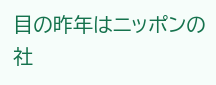目の昨年はニッポンの社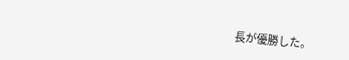長が優勝した。